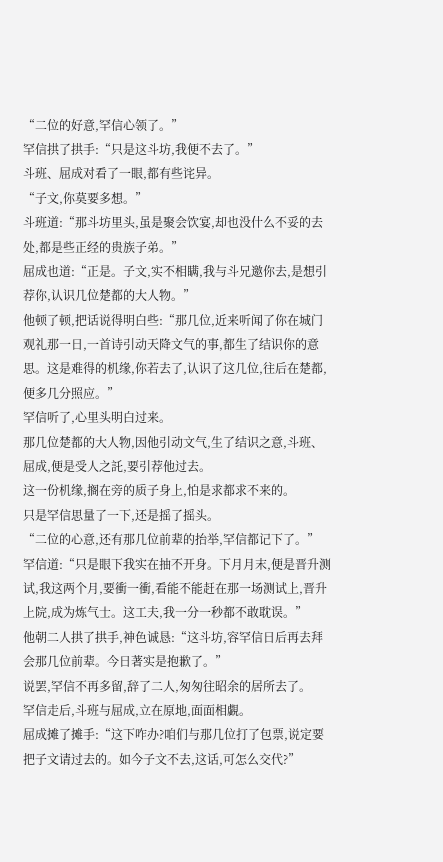“二位的好意,罕信心领了。”
罕信拱了拱手:“只是这斗坊,我便不去了。”
斗班、屈成对看了一眼,都有些诧异。
“子文,你莫要多想。”
斗班道:“那斗坊里头,虽是聚会饮宴,却也没什么不妥的去处,都是些正经的贵族子弟。”
屈成也道:“正是。子文,实不相瞒,我与斗兄邀你去,是想引荐你,认识几位楚都的大人物。”
他顿了顿,把话说得明白些:“那几位,近来听闻了你在城门观礼那一日,一首诗引动天降文气的事,都生了结识你的意思。这是难得的机缘,你若去了,认识了这几位,往后在楚都,便多几分照应。”
罕信听了,心里头明白过来。
那几位楚都的大人物,因他引动文气,生了结识之意,斗班、屈成,便是受人之託,要引荐他过去。
这一份机缘,搁在旁的质子身上,怕是求都求不来的。
只是罕信思量了一下,还是摇了摇头。
“二位的心意,还有那几位前辈的抬举,罕信都记下了。”
罕信道:“只是眼下我实在抽不开身。下月月末,便是晋升测试,我这两个月,要衝一衝,看能不能赶在那一场测试上,晋升上院,成为炼气士。这工夫,我一分一秒都不敢耽误。”
他朝二人拱了拱手,神色诚恳:“这斗坊,容罕信日后再去拜会那几位前辈。今日著实是抱歉了。”
说罢,罕信不再多留,辞了二人,匆匆往昭余的居所去了。
罕信走后,斗班与屈成,立在原地,面面相覷。
屈成摊了摊手:“这下咋办?咱们与那几位打了包票,说定要把子文请过去的。如今子文不去,这话,可怎么交代?”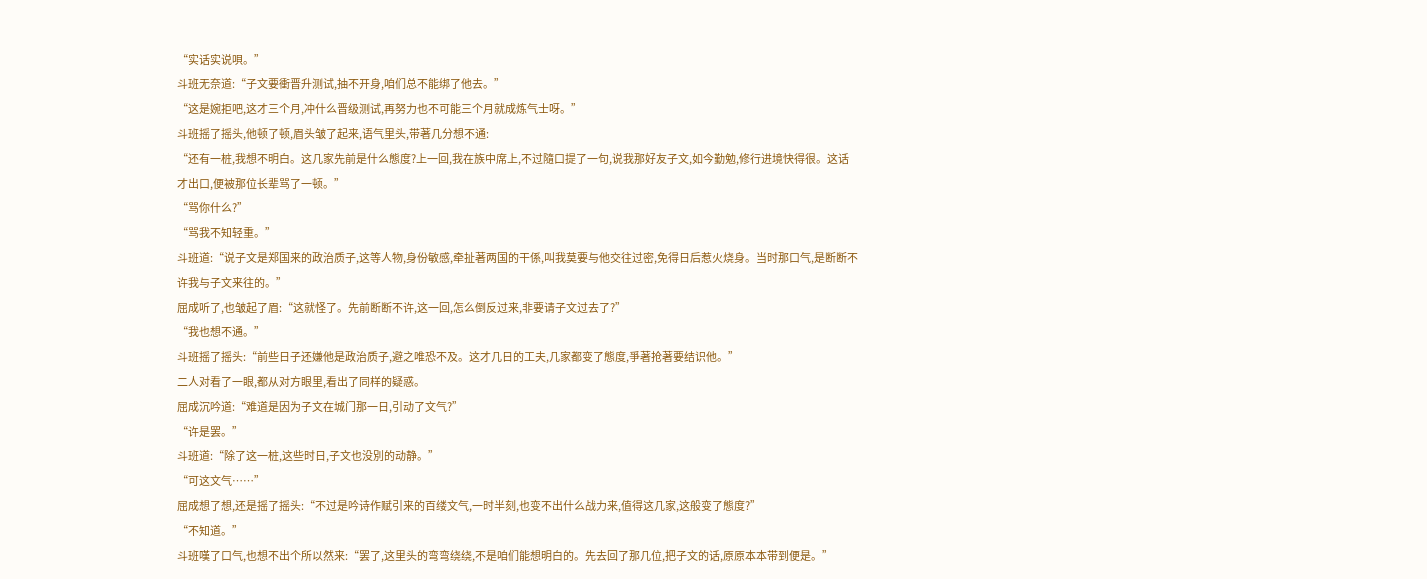“实话实说唄。”
斗班无奈道:“子文要衝晋升测试,抽不开身,咱们总不能绑了他去。”
“这是婉拒吧,这才三个月,冲什么晋级测试,再努力也不可能三个月就成炼气士呀。”
斗班摇了摇头,他顿了顿,眉头皱了起来,语气里头,带著几分想不通:
“还有一桩,我想不明白。这几家先前是什么態度?上一回,我在族中席上,不过隨口提了一句,说我那好友子文,如今勤勉,修行进境快得很。这话才出口,便被那位长辈骂了一顿。”
“骂你什么?”
“骂我不知轻重。”
斗班道:“说子文是郑国来的政治质子,这等人物,身份敏感,牵扯著两国的干係,叫我莫要与他交往过密,免得日后惹火烧身。当时那口气,是断断不许我与子文来往的。”
屈成听了,也皱起了眉:“这就怪了。先前断断不许,这一回,怎么倒反过来,非要请子文过去了?”
“我也想不通。”
斗班摇了摇头:“前些日子还嫌他是政治质子,避之唯恐不及。这才几日的工夫,几家都变了態度,爭著抢著要结识他。”
二人对看了一眼,都从对方眼里,看出了同样的疑惑。
屈成沉吟道:“难道是因为子文在城门那一日,引动了文气?”
“许是罢。”
斗班道:“除了这一桩,这些时日,子文也没別的动静。”
“可这文气……”
屈成想了想,还是摇了摇头:“不过是吟诗作赋引来的百缕文气,一时半刻,也变不出什么战力来,值得这几家,这般变了態度?”
“不知道。”
斗班嘆了口气,也想不出个所以然来:“罢了,这里头的弯弯绕绕,不是咱们能想明白的。先去回了那几位,把子文的话,原原本本带到便是。”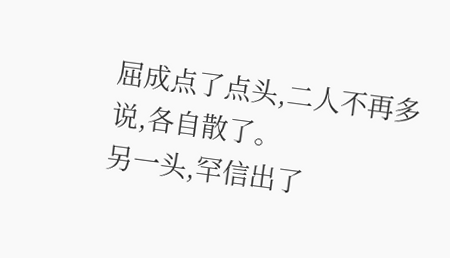屈成点了点头,二人不再多说,各自散了。
另一头,罕信出了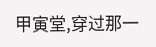甲寅堂,穿过那一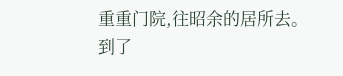重重门院,往昭余的居所去。
到了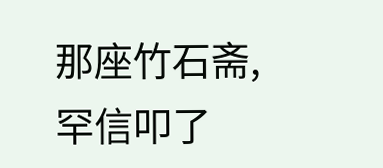那座竹石斋,罕信叩了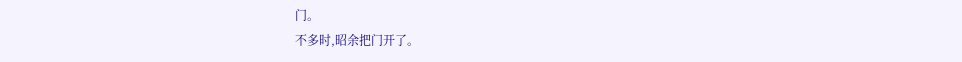门。
不多时,昭余把门开了。